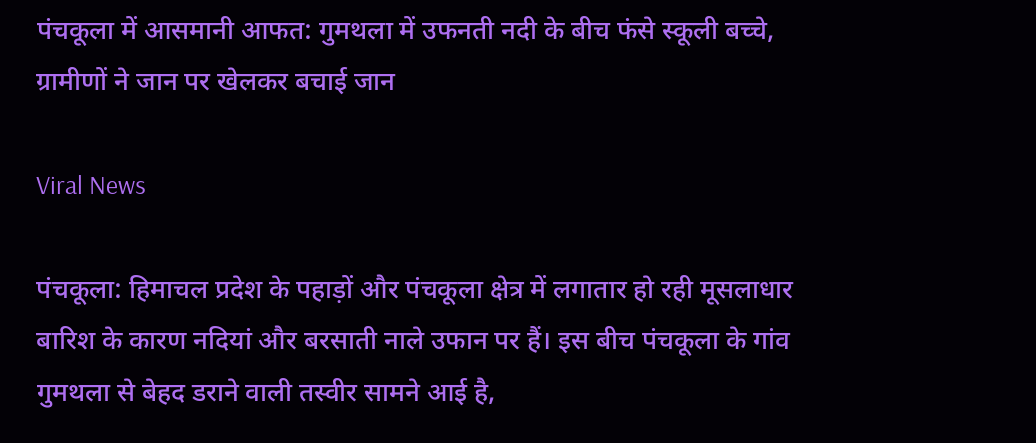पंचकूला में आसमानी आफत: गुमथला में उफनती नदी के बीच फंसे स्कूली बच्चे, ग्रामीणों ने जान पर खेलकर बचाई जान

Viral News

पंचकूला: हिमाचल प्रदेश के पहाड़ों और पंचकूला क्षेत्र में लगातार हो रही मूसलाधार बारिश के कारण नदियां और बरसाती नाले उफान पर हैं। इस बीच पंचकूला के गांव गुमथला से बेहद डराने वाली तस्वीर सामने आई है,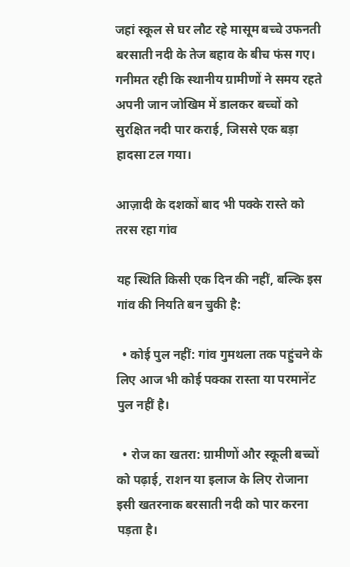जहां स्कूल से घर लौट रहे मासूम बच्चे उफनती बरसाती नदी के तेज बहाव के बीच फंस गए। गनीमत रही कि स्थानीय ग्रामीणों ने समय रहते अपनी जान जोखिम में डालकर बच्चों को सुरक्षित नदी पार कराई, जिससे एक बड़ा हादसा टल गया।

आज़ादी के दशकों बाद भी पक्के रास्ते को तरस रहा गांव

यह स्थिति किसी एक दिन की नहीं, बल्कि इस गांव की नियति बन चुकी है:

  • कोई पुल नहीं: गांव गुमथला तक पहुंचने के लिए आज भी कोई पक्का रास्ता या परमानेंट पुल नहीं है।

  • रोज का खतरा: ग्रामीणों और स्कूली बच्चों को पढ़ाई, राशन या इलाज के लिए रोजाना इसी खतरनाक बरसाती नदी को पार करना पड़ता है।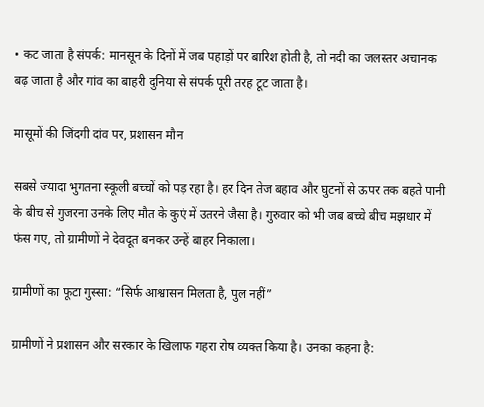• कट जाता है संपर्क: मानसून के दिनों में जब पहाड़ों पर बारिश होती है, तो नदी का जलस्तर अचानक बढ़ जाता है और गांव का बाहरी दुनिया से संपर्क पूरी तरह टूट जाता है।

मासूमों की जिंदगी दांव पर, प्रशासन मौन

सबसे ज्यादा भुगतना स्कूली बच्चों को पड़ रहा है। हर दिन तेज बहाव और घुटनों से ऊपर तक बहते पानी के बीच से गुजरना उनके लिए मौत के कुएं में उतरने जैसा है। गुरुवार को भी जब बच्चे बीच मझधार में फंस गए, तो ग्रामीणों ने देवदूत बनकर उन्हें बाहर निकाला।

ग्रामीणों का फूटा गुस्सा: “सिर्फ आश्वासन मिलता है, पुल नहीं”

ग्रामीणों ने प्रशासन और सरकार के खिलाफ गहरा रोष व्यक्त किया है। उनका कहना है: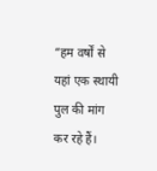“हम वर्षों से यहां एक स्थायी पुल की मांग कर रहे हैं।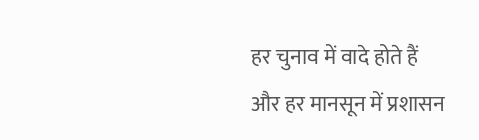हर चुनाव में वादे होते हैं और हर मानसून में प्रशासन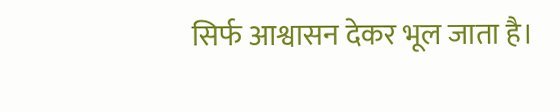सिर्फ आश्वासन देकर भूल जाता है।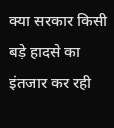क्या सरकार किसी बड़े हादसे का इंतजार कर रही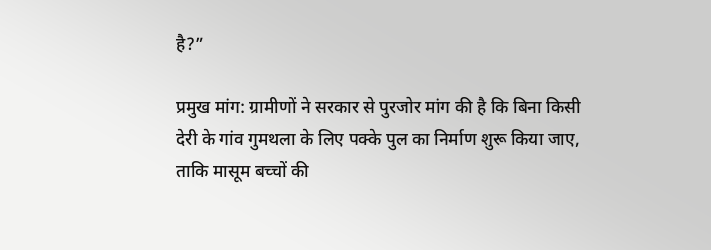है?”

प्रमुख मांग: ग्रामीणों ने सरकार से पुरजोर मांग की है कि बिना किसी देरी के गांव गुमथला के लिए पक्के पुल का निर्माण शुरू किया जाए, ताकि मासूम बच्चों की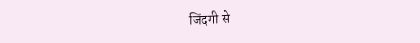जिंदगी से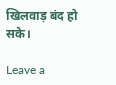खिलवाड़ बंद हो सके।

Leave a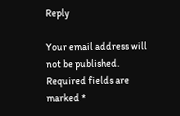Reply

Your email address will not be published. Required fields are marked *